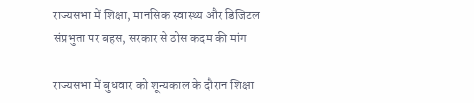राज्यसभा में शिक्षा, मानसिक स्वास्थ्य और डिजिटल संप्रभुता पर बहस, सरकार से ठोस कदम की मांग

राज्यसभा में बुधवार को शून्यकाल के दौरान शिक्षा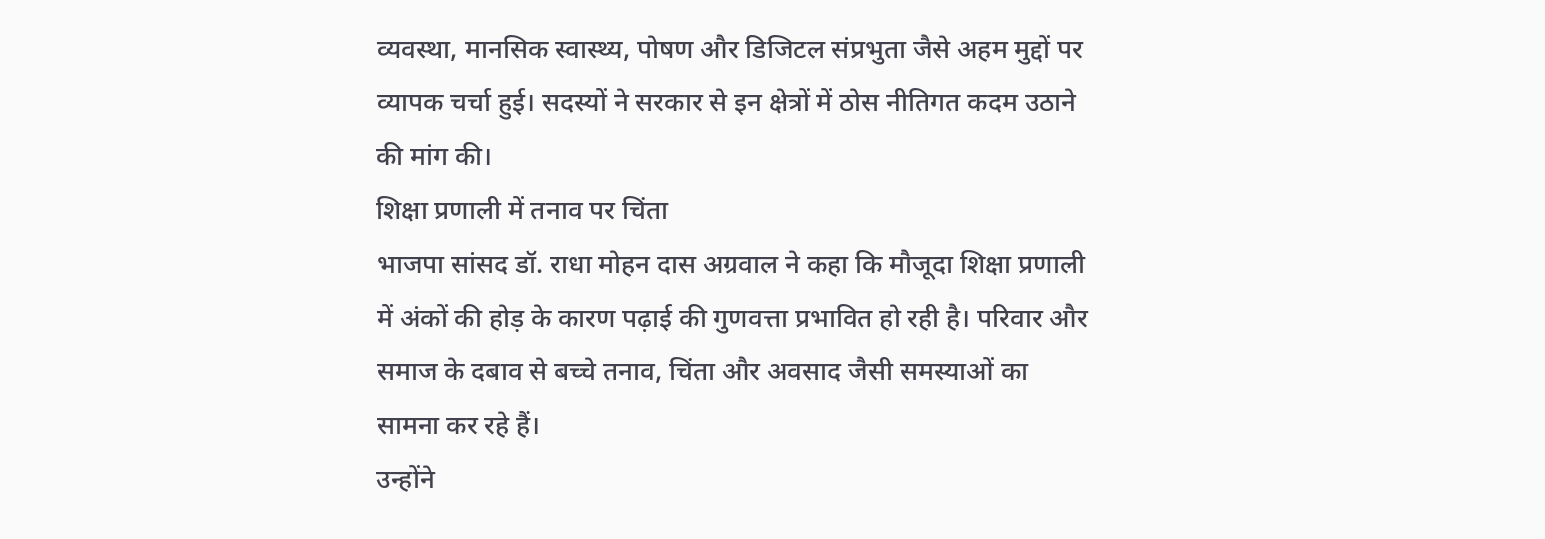व्यवस्था, मानसिक स्वास्थ्य, पोषण और डिजिटल संप्रभुता जैसे अहम मुद्दों पर व्यापक चर्चा हुई। सदस्यों ने सरकार से इन क्षेत्रों में ठोस नीतिगत कदम उठाने की मांग की।
शिक्षा प्रणाली में तनाव पर चिंता
भाजपा सांसद डॉ. राधा मोहन दास अग्रवाल ने कहा कि मौजूदा शिक्षा प्रणाली में अंकों की होड़ के कारण पढ़ाई की गुणवत्ता प्रभावित हो रही है। परिवार और समाज के दबाव से बच्चे तनाव, चिंता और अवसाद जैसी समस्याओं का सामना कर रहे हैं।
उन्होंने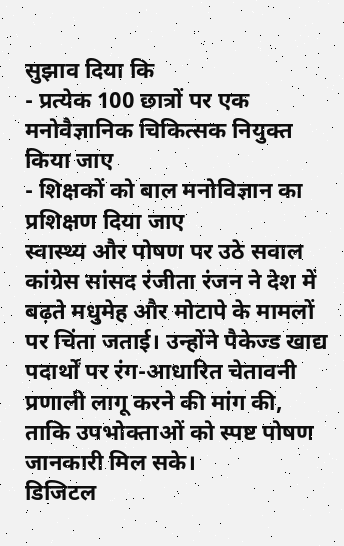सुझाव दिया कि
- प्रत्येक 100 छात्रों पर एक मनोवैज्ञानिक चिकित्सक नियुक्त किया जाए
- शिक्षकों को बाल मनोविज्ञान का प्रशिक्षण दिया जाए
स्वास्थ्य और पोषण पर उठे सवाल
कांग्रेस सांसद रंजीता रंजन ने देश में बढ़ते मधुमेह और मोटापे के मामलों पर चिंता जताई। उन्होंने पैकेज्ड खाद्य पदार्थों पर रंग-आधारित चेतावनी प्रणाली लागू करने की मांग की, ताकि उपभोक्ताओं को स्पष्ट पोषण जानकारी मिल सके।
डिजिटल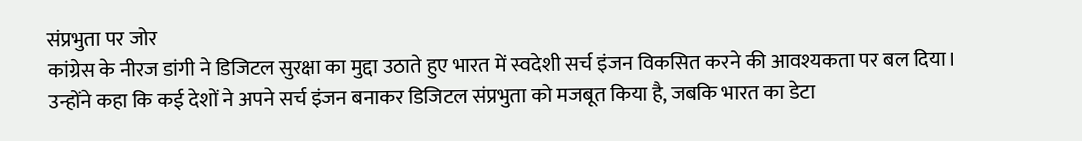संप्रभुता पर जोर
कांग्रेस के नीरज डांगी ने डिजिटल सुरक्षा का मुद्दा उठाते हुए भारत में स्वदेशी सर्च इंजन विकसित करने की आवश्यकता पर बल दिया। उन्होंने कहा कि कई देशों ने अपने सर्च इंजन बनाकर डिजिटल संप्रभुता को मजबूत किया है, जबकि भारत का डेटा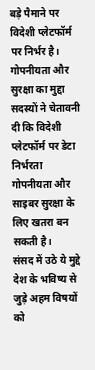बड़े पैमाने पर विदेशी प्लेटफॉर्म पर निर्भर है।
गोपनीयता और सुरक्षा का मुद्दा
सदस्यों ने चेतावनी दी कि विदेशी प्लेटफॉर्म पर डेटा निर्भरता गोपनीयता और साइबर सुरक्षा के लिए खतरा बन सकती है।
संसद में उठे ये मुद्दे देश के भविष्य से जुड़े अहम विषयों को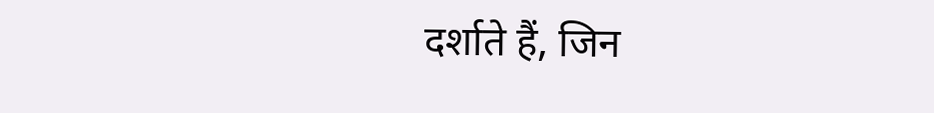दर्शाते हैं, जिन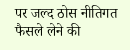पर जल्द ठोस नीतिगत फैसले लेने की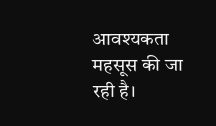आवश्यकता महसूस की जा रही है।